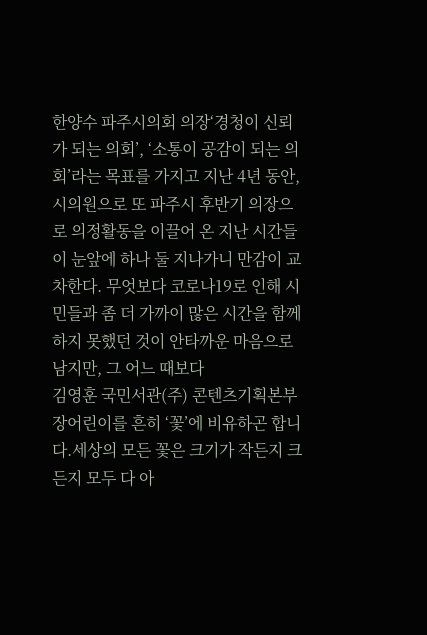한양수 파주시의회 의장‘경청이 신뢰가 되는 의회’, ‘소통이 공감이 되는 의회’라는 목표를 가지고 지난 4년 동안, 시의원으로 또 파주시 후반기 의장으로 의정활동을 이끌어 온 지난 시간들이 눈앞에 하나 둘 지나가니 만감이 교차한다. 무엇보다 코로나19로 인해 시민들과 좀 더 가까이 많은 시간을 함께하지 못했던 것이 안타까운 마음으로 남지만, 그 어느 때보다
김영훈 국민서관(주) 콘텐츠기획본부장어린이를 흔히 ‘꽃’에 비유하곤 합니다.세상의 모든 꽃은 크기가 작든지 크든지 모두 다 아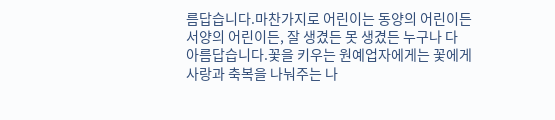름답습니다.마찬가지로 어린이는 동양의 어린이든 서양의 어린이든, 잘 생겼든 못 생겼든 누구나 다 아름답습니다.꽃을 키우는 원예업자에게는 꽃에게 사랑과 축복을 나눠주는 나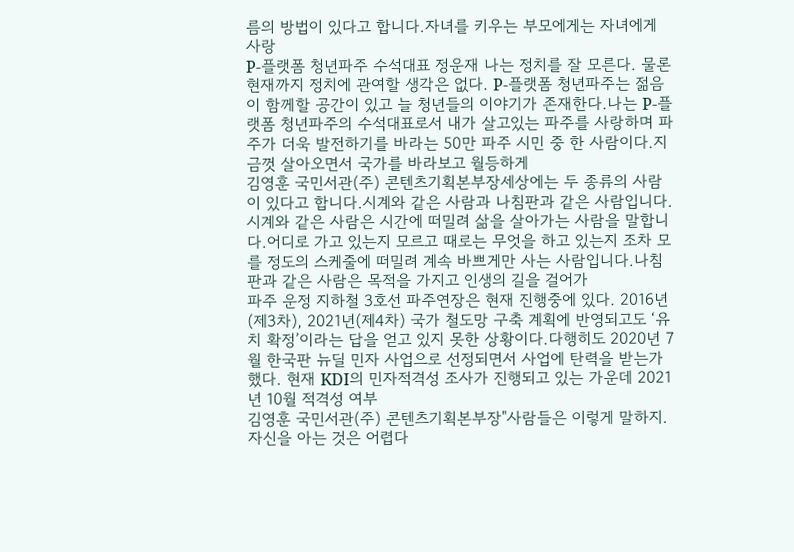름의 방법이 있다고 합니다.자녀를 키우는 부모에게는 자녀에게 사랑
P-플랫폼 청년파주 수석대표 정운재 나는 정치를 잘 모른다. 물론 현재까지 정치에 관여할 생각은 없다. P-플랫폼 청년파주는 젊음이 함께할 공간이 있고 늘 청년들의 이야기가 존재한다.나는 P-플랫폼 청년파주의 수석대표로서 내가 살고있는 파주를 사랑하며 파주가 더욱 발전하기를 바라는 50만 파주 시민 중 한 사람이다.지금껏 살아오면서 국가를 바라보고 월등하게
김영훈 국민서관(주) 콘텐츠기획본부장세상에는 두 종류의 사람이 있다고 합니다.시계와 같은 사람과 나침판과 같은 사람입니다.시계와 같은 사람은 시간에 떠밀려 삶을 살아가는 사람을 말합니다.어디로 가고 있는지 모르고 때로는 무엇을 하고 있는지 조차 모를 정도의 스케줄에 떠밀려 계속 바쁘게만 사는 사람입니다.나침판과 같은 사람은 목적을 가지고 인생의 길을 걸어가
파주 운정 지하철 3호선 파주연장은 현재 진행중에 있다. 2016년(제3차), 2021년(제4차) 국가 철도망 구축 계획에 반영되고도 ‘유치 확정’이라는 답을 얻고 있지 못한 상황이다.다행히도 2020년 7월 한국판 뉴딜 민자 사업으로 선정되면서 사업에 탄력을 받는가 했다. 현재 KDI의 민자적격성 조사가 진행되고 있는 가운데 2021년 10월 적격성 여부
김영훈 국민서관(주) 콘텐츠기획본부장"사람들은 이렇게 말하지. 자신을 아는 것은 어렵다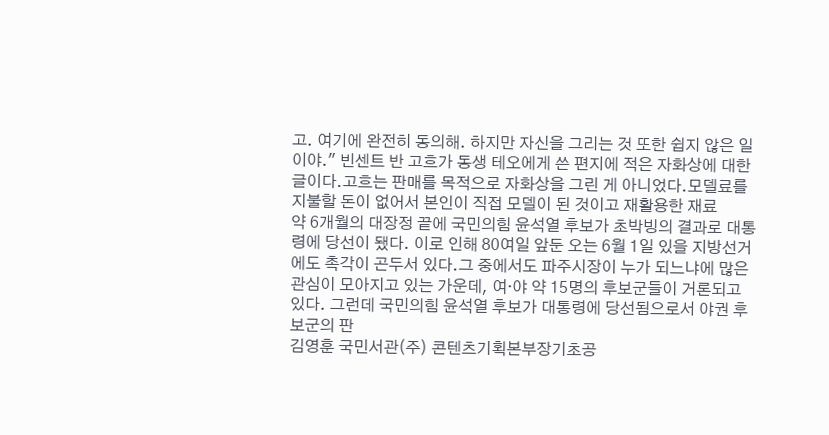고. 여기에 완전히 동의해. 하지만 자신을 그리는 것 또한 쉽지 않은 일이야." 빈센트 반 고흐가 동생 테오에게 쓴 편지에 적은 자화상에 대한 글이다.고흐는 판매를 목적으로 자화상을 그린 게 아니었다.모델료를 지불할 돈이 없어서 본인이 직접 모델이 된 것이고 재활용한 재료
약 6개월의 대장정 끝에 국민의힘 윤석열 후보가 초박빙의 결과로 대통령에 당선이 됐다. 이로 인해 80여일 앞둔 오는 6월 1일 있을 지방선거에도 촉각이 곤두서 있다.그 중에서도 파주시장이 누가 되느냐에 많은 관심이 모아지고 있는 가운데, 여·야 약 15명의 후보군들이 거론되고 있다. 그런데 국민의힘 윤석열 후보가 대통령에 당선됨으로서 야권 후보군의 판
김영훈 국민서관(주) 콘텐츠기획본부장기초공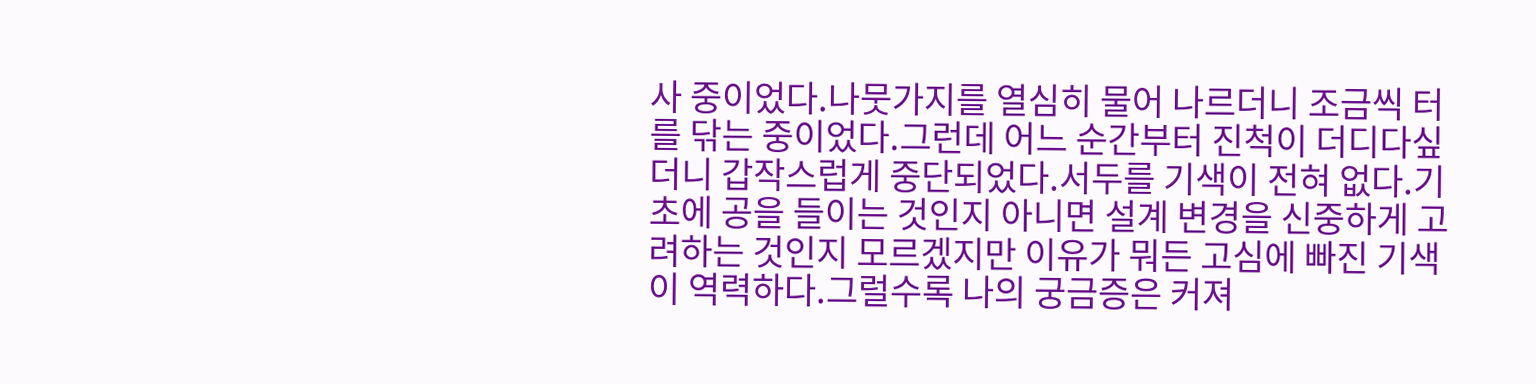사 중이었다.나뭇가지를 열심히 물어 나르더니 조금씩 터를 닦는 중이었다.그런데 어느 순간부터 진척이 더디다싶더니 갑작스럽게 중단되었다.서두를 기색이 전혀 없다.기초에 공을 들이는 것인지 아니면 설계 변경을 신중하게 고려하는 것인지 모르겠지만 이유가 뭐든 고심에 빠진 기색이 역력하다.그럴수록 나의 궁금증은 커져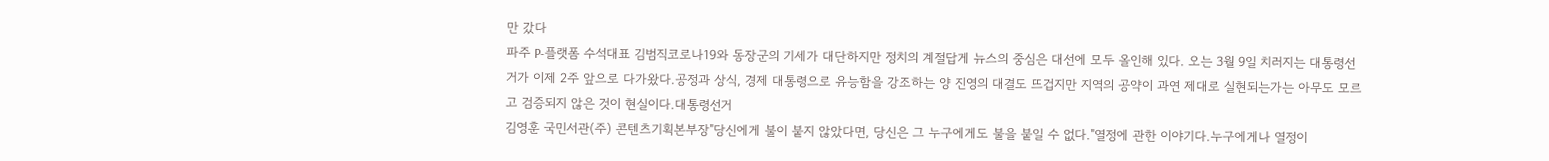만 갔다
파주 P-플랫폼 수석대표 김범직코로나19와 동장군의 기세가 대단하지만 정치의 계절답게 뉴스의 중심은 대선에 모두 올인해 있다. 오는 3월 9일 치러지는 대통령선거가 이제 2주 앞으로 다가왔다.공정과 상식, 경제 대통령으로 유능함을 강조하는 양 진영의 대결도 뜨겁지만 지역의 공약이 과연 제대로 실현되는가는 아무도 모르고 검증되지 않은 것이 현실이다.대통령선거
김영훈 국민서관(주) 콘텐츠기획본부장"당신에게 불이 붙지 않았다면, 당신은 그 누구에게도 불을 붙일 수 없다."열정에 관한 이야기다.누구에게나 열정이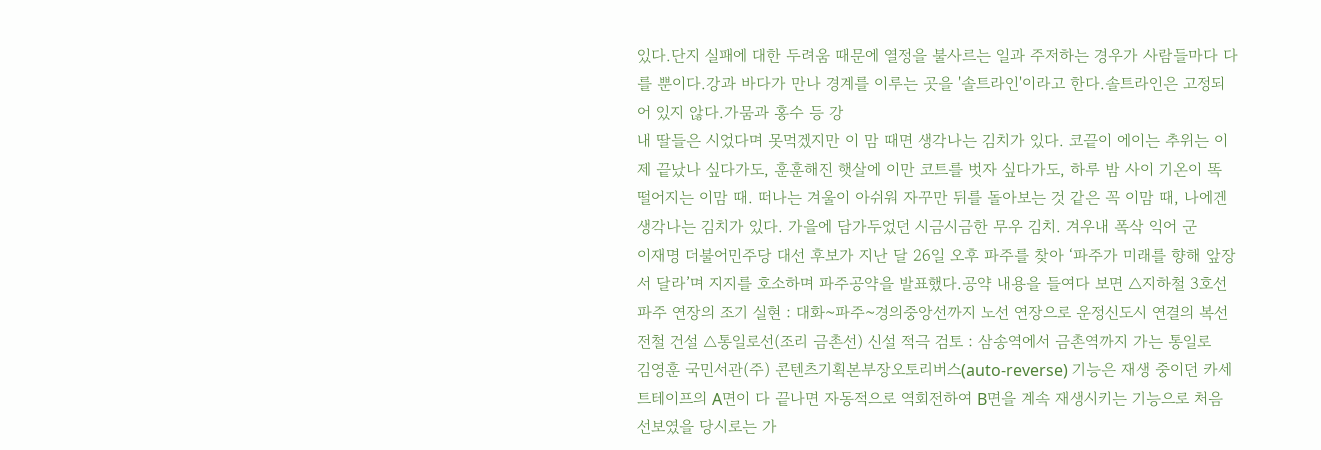있다.단지 실패에 대한 두려움 때문에 열정을 불사르는 일과 주저하는 경우가 사람들마다 다를 뿐이다.강과 바다가 만나 경계를 이루는 곳을 '솔트라인'이라고 한다.솔트라인은 고정되어 있지 않다.가뭄과 홍수 등 강
내 딸들은 시었다며 못먹겠지만 이 맘 때면 생각나는 김치가 있다. 코끝이 에이는 추위는 이제 끝났나 싶다가도, 훈훈해진 햇살에 이만 코트를 벗자 싶다가도, 하루 밤 사이 기온이 똑 떨어지는 이맘 때. 떠나는 겨울이 아쉬워 자꾸만 뒤를 돌아보는 것 같은 꼭 이맘 때, 나에겐 생각나는 김치가 있다. 가을에 담가두었던 시금시금한 무우 김치. 겨우내 폭삭 익어 군
이재명 더불어민주당 대선 후보가 지난 달 26일 오후 파주를 찾아 ‘파주가 미래를 향해 앞장서 달라’며 지지를 호소하며 파주공약을 발표했다.공약 내용을 들여다 보면 △지하철 3호선 파주 연장의 조기 실현 : 대화~파주~경의중앙선까지 노선 연장으로 운정신도시 연결의 복선전철 건설 △통일로선(조리 금촌선) 신설 적극 검토 : 삼송역에서 금촌역까지 가는 통일로
김영훈 국민서관(주) 콘텐츠기획본부장오토리버스(auto-reverse) 기능은 재생 중이던 카세트테이프의 A면이 다 끝나면 자동적으로 역회전하여 B면을 계속 재생시키는 기능으로 처음 선보였을 당시로는 가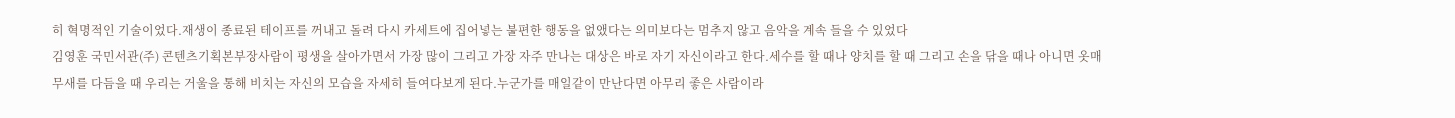히 혁명적인 기술이었다.재생이 종료된 테이프를 꺼내고 돌려 다시 카세트에 집어넣는 불편한 행동을 없앴다는 의미보다는 멈추지 않고 음악을 계속 들을 수 있었다
김영훈 국민서관(주) 콘텐츠기획본부장사람이 평생을 살아가면서 가장 많이 그리고 가장 자주 만나는 대상은 바로 자기 자신이라고 한다.세수를 할 때나 양치를 할 때 그리고 손을 닦을 때나 아니면 옷매무새를 다듬을 때 우리는 거울을 통해 비치는 자신의 모습을 자세히 들여다보게 된다.누군가를 매일같이 만난다면 아무리 좋은 사람이라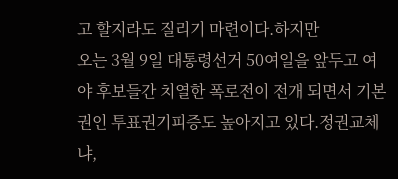고 할지라도 질리기 마련이다.하지만
오는 3월 9일 대통령선거 50여일을 앞두고 여야 후보들간 치열한 폭로전이 전개 되면서 기본권인 투표권기피증도 높아지고 있다.정권교체냐,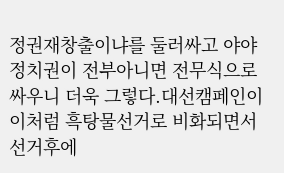정권재창출이냐를 둘러싸고 야야 정치권이 전부아니면 전무식으로 싸우니 더욱 그렇다.대선캠페인이 이처럼 흑탕물선거로 비화되면서 선거후에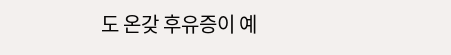도 온갖 후유증이 예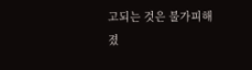고되는 것은 불가피해졌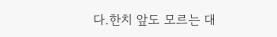다.한치 앞도 모르는 대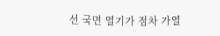선 국면 열기가 점차 가열